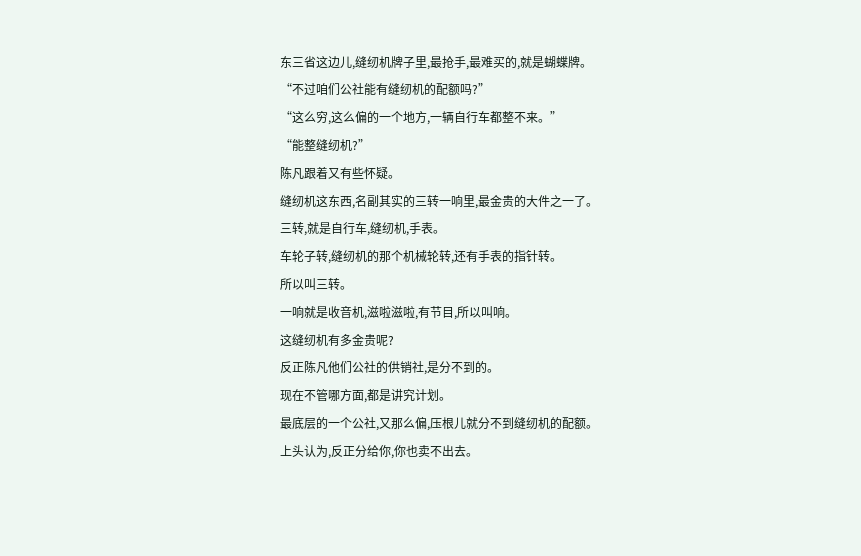东三省这边儿,缝纫机牌子里,最抢手,最难买的,就是蝴蝶牌。
“不过咱们公社能有缝纫机的配额吗?”
“这么穷,这么偏的一个地方,一辆自行车都整不来。”
“能整缝纫机?”
陈凡跟着又有些怀疑。
缝纫机这东西,名副其实的三转一响里,最金贵的大件之一了。
三转,就是自行车,缝纫机,手表。
车轮子转,缝纫机的那个机械轮转,还有手表的指针转。
所以叫三转。
一响就是收音机,滋啦滋啦,有节目,所以叫响。
这缝纫机有多金贵呢?
反正陈凡他们公社的供销社,是分不到的。
现在不管哪方面,都是讲究计划。
最底层的一个公社,又那么偏,压根儿就分不到缝纫机的配额。
上头认为,反正分给你,你也卖不出去。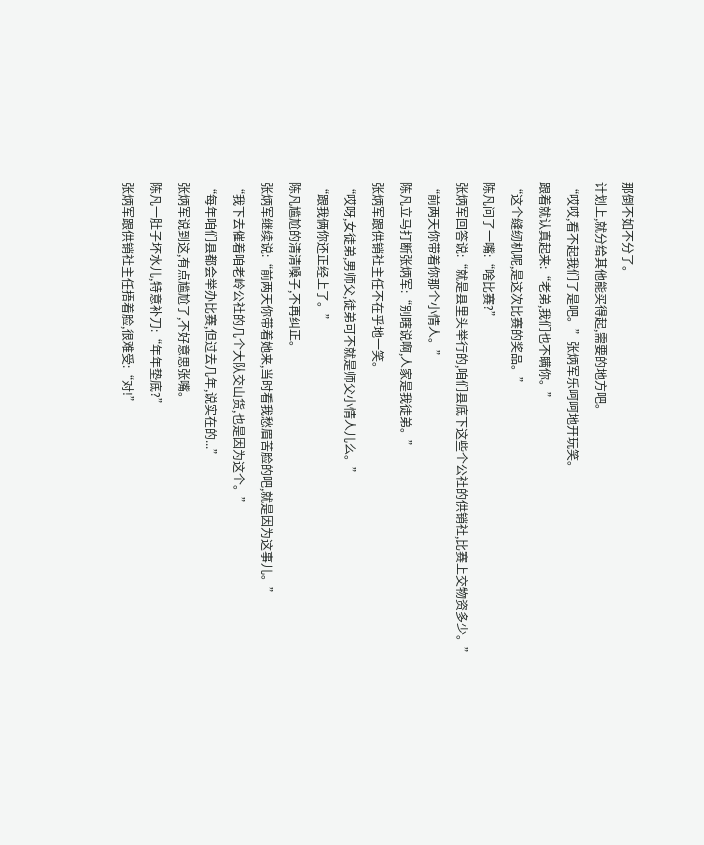那倒不如不分了。
计划上,就分给其他能买得起,需要的地方吧。
“哎哎,看不起我们了是吧。”张炳军乐呵呵地开玩笑。
跟着就认真起来:“老弟,我们也不瞒你。”
“这个缝纫机呢,是这次比赛的奖品。”
陈凡问了一嘴:“啥比赛?”
张炳军回答说:“就是县里头举行的,咱们县底下这些个公社的供销社,比赛上交物资多少。”
“前两天你带着你那个小情人。”
陈凡立马打断张炳军:“别瞎说啊,人家是我徒弟。”
张炳军跟供销社主任不在乎地一笑。
“哎呀,女徒弟,男师父,徒弟可不就是师父小情人儿么。”
“跟我俩你还正经上了。”
陈凡尴尬的清清嗓子,不再纠正。
张炳军继续说:“前两天你带着她来,当时看我愁眉苦脸的吧,就是因为这事儿。”
“我下去催着咱老岭公社的几个大队交山货,也是因为这个。”
“每年咱们县都会举办比赛,但过去几年,说实在的...”
张炳军说到这,有点尴尬了,不好意思张嘴。
陈凡一肚子坏水儿,特意补刀:“年年垫底?”
张炳军跟供销社主任捂着脸,很难受:“对!”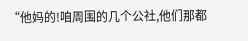“他妈的!咱周围的几个公社,他们那都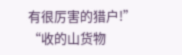有很厉害的猎户!”
“收的山货物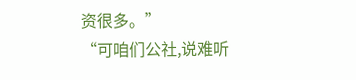资很多。”
“可咱们公社,说难听